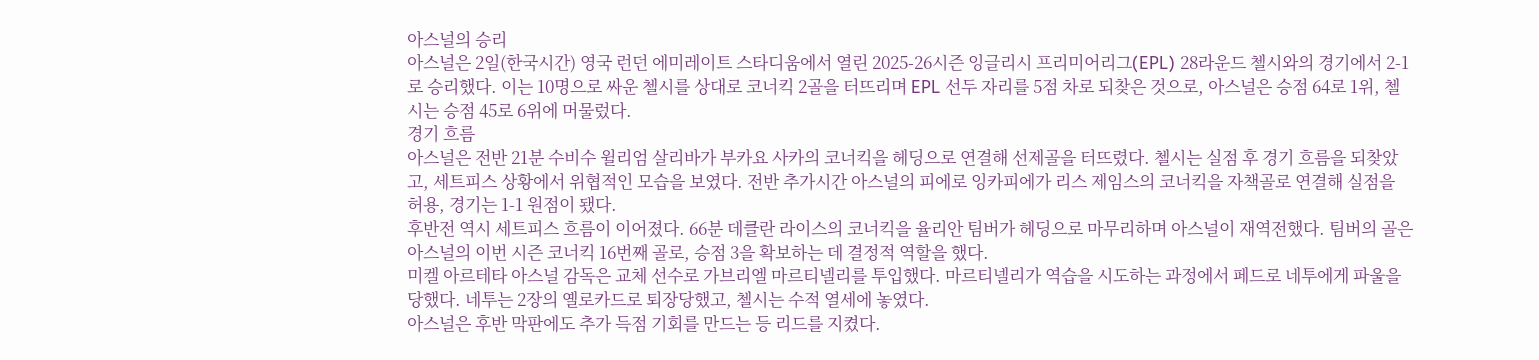아스널의 승리
아스널은 2일(한국시간) 영국 런던 에미레이트 스타디움에서 열린 2025-26시즌 잉글리시 프리미어리그(EPL) 28라운드 첼시와의 경기에서 2-1로 승리했다. 이는 10명으로 싸운 첼시를 상대로 코너킥 2골을 터뜨리며 EPL 선두 자리를 5점 차로 되찾은 것으로, 아스널은 승점 64로 1위, 첼시는 승점 45로 6위에 머물렀다.
경기 흐름
아스널은 전반 21분 수비수 윌리엄 살리바가 부카요 사카의 코너킥을 헤딩으로 연결해 선제골을 터뜨렸다. 첼시는 실점 후 경기 흐름을 되찾았고, 세트피스 상황에서 위협적인 모습을 보였다. 전반 추가시간 아스널의 피에로 잉카피에가 리스 제임스의 코너킥을 자책골로 연결해 실점을 허용, 경기는 1-1 원점이 됐다.
후반전 역시 세트피스 흐름이 이어졌다. 66분 데클란 라이스의 코너킥을 율리안 팀버가 헤딩으로 마무리하며 아스널이 재역전했다. 팀버의 골은 아스널의 이번 시즌 코너킥 16번째 골로, 승점 3을 확보하는 데 결정적 역할을 했다.
미켈 아르테타 아스널 감독은 교체 선수로 가브리엘 마르티넬리를 투입했다. 마르티넬리가 역습을 시도하는 과정에서 페드로 네투에게 파울을 당했다. 네투는 2장의 옐로카드로 퇴장당했고, 첼시는 수적 열세에 놓였다.
아스널은 후반 막판에도 추가 득점 기회를 만드는 등 리드를 지켰다.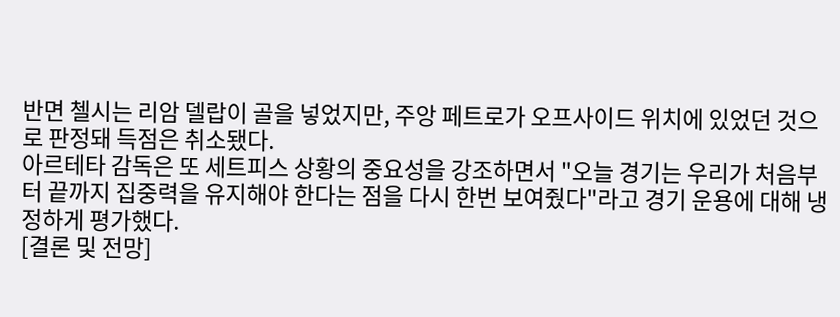반면 첼시는 리암 델랍이 골을 넣었지만, 주앙 페트로가 오프사이드 위치에 있었던 것으로 판정돼 득점은 취소됐다.
아르테타 감독은 또 세트피스 상황의 중요성을 강조하면서 "오늘 경기는 우리가 처음부터 끝까지 집중력을 유지해야 한다는 점을 다시 한번 보여줬다"라고 경기 운용에 대해 냉정하게 평가했다.
[결론 및 전망]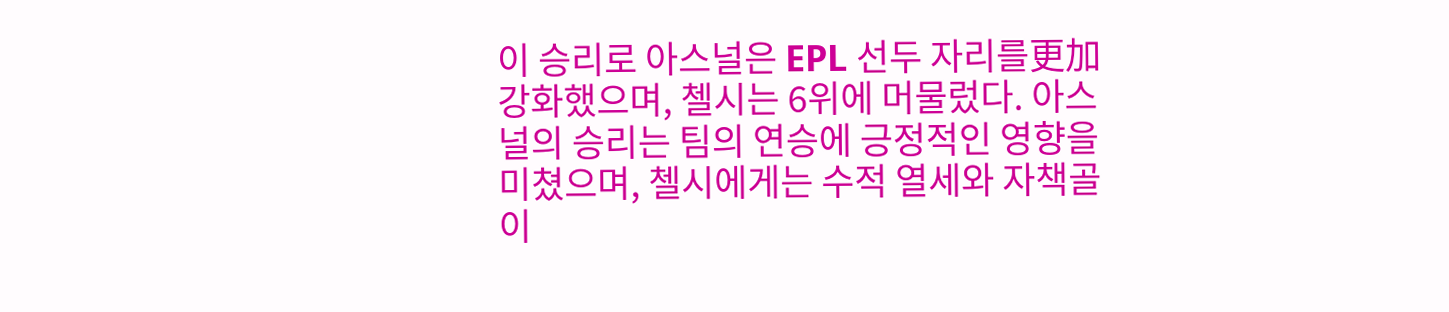이 승리로 아스널은 EPL 선두 자리를更加 강화했으며, 첼시는 6위에 머물렀다. 아스널의 승리는 팀의 연승에 긍정적인 영향을 미쳤으며, 첼시에게는 수적 열세와 자책골이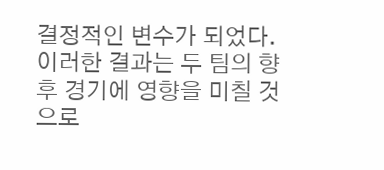결정적인 변수가 되었다. 이러한 결과는 두 팀의 향후 경기에 영향을 미칠 것으로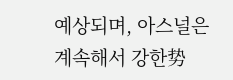예상되며, 아스널은 계속해서 강한势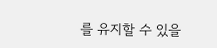를 유지할 수 있을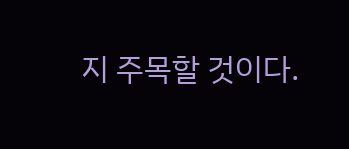지 주목할 것이다.